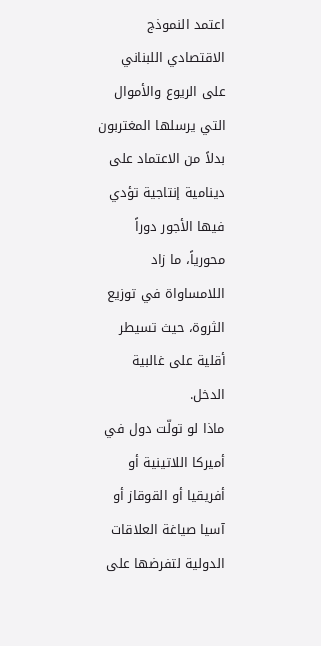اعتمد النموذج الاقتصادي اللبناني على الريوع والأموال التي يرسلها المغتربون بدلاً من الاعتماد على دينامية إنتاجية تؤدي فيها الأجور دوراً محورياً، ما زاد اللامساواة في توزيع الثروة، حيث تسيطر أقلية على غالبية الدخل.
ماذا لو تولّت دول في أميركا اللاتينية أو أفريقيا أو القوقاز أو آسيا صياغة العلاقات الدولية لتفرضها على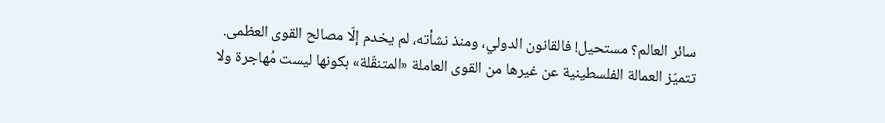سائر العالم؟ مستحيل! فالقانون الدولي، ومنذ نشأته، لم يخدم إلّا مصالح القوى العظمى.
تتميّز العمالة الفلسطينية عن غيرها من القوى العاملة «المتنقّلة» بكونها ليست مُهاجرة ولا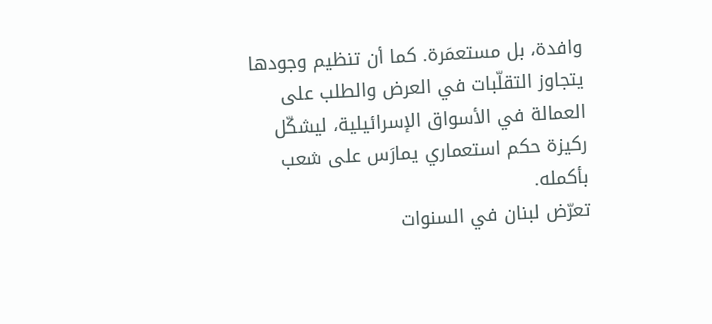وافدة، بل مستعمَرة. كما أن تنظيم وجودها يتجاوز التقلّبات في العرض والطلب على العمالة في الأسواق الإسرائيلية، ليشكّل ركيزة حكم استعماري يمارَس على شعب بأكمله.
تعرّض لبنان في السنوات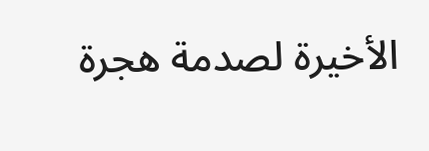الأخيرة لصدمة هجرة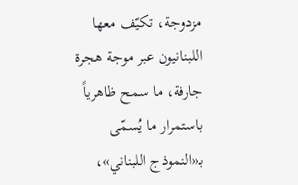مزدوجة، تكيّف معها اللبنانيون عبر موجة هجرة جارفة، ما سمح ظاهرياً باستمرار ما يُسمّى بـ«النموذج اللبناني»،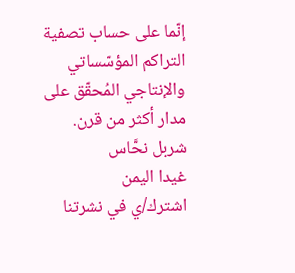إنّما على حساب تصفية التراكم المؤسّساتي والإنتاجي المُحقّق على مدار أكثر من قرن.
شربل نحَّاس
غيدا اليمن
اشترك/ي في نشرتنا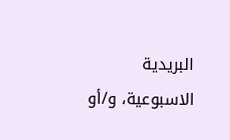البريدية الاسبوعية، و/أو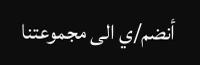أنضم/ي الى مجموعتنا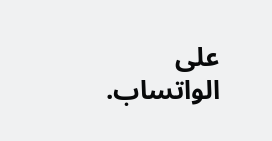على الواتساب.